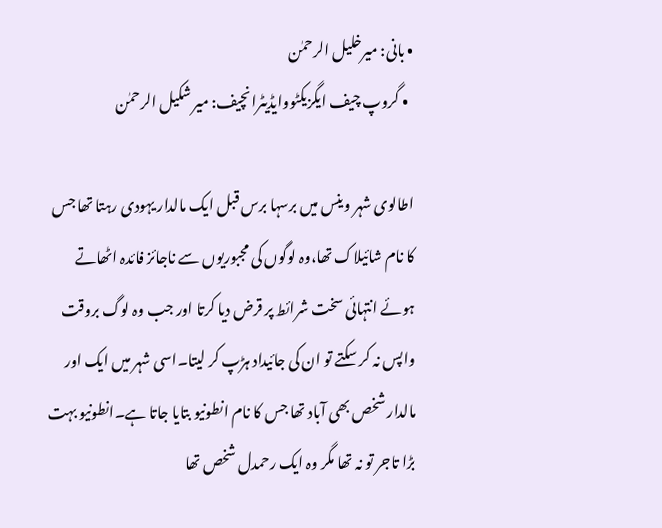• بانی: میرخلیل الرحمٰن
  • گروپ چیف ایگزیکٹووایڈیٹرانچیف: میر شکیل الرحمٰن

اطالوی شہر وینس میں برسہا برس قبل ایک مالدار یہودی رہتا تھا جس کا نام شائیلاک تھا،وہ لوگوں کی مجبوریوں سے ناجائز فائدہ اٹھاتے ہوئے انتہائی سخت شرائط پر قرض دیا کرتا اور جب وہ لوگ بروقت واپس نہ کر سکتے تو ان کی جائیداد ہڑپ کر لیتا۔اسی شہر میں ایک اور مالدار شخص بھی آباد تھا جس کا نام انطونیو بتایا جاتا ہے۔انطونیو بہت بڑا تاجر تو نہ تھا مگر وہ ایک رحمدل شخص تھا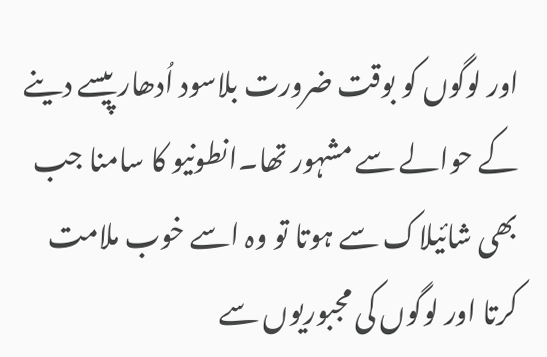اور لوگوں کو بوقت ضرورت بلاسود اُدھار پیسے دینے کے حوالے سے مشہور تھا۔انطونیو کا سامنا جب بھی شائیلاک سے ہوتا تو وہ اسے خوب ملامت کرتا اور لوگوں کی مجبوریوں سے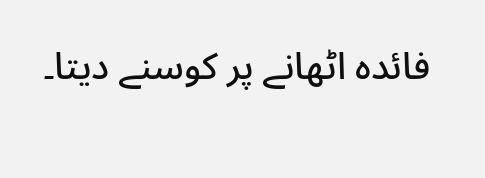فائدہ اٹھانے پر کوسنے دیتا۔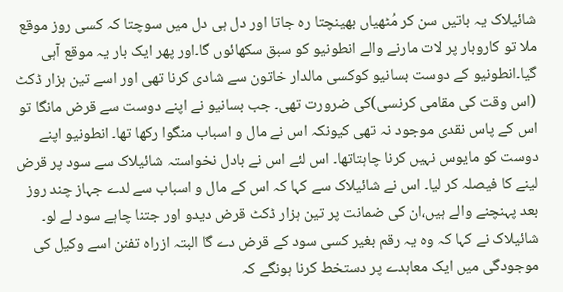شائیلاک یہ باتیں سن کر مُٹھیاں بھینچتا رہ جاتا اور دل ہی دل میں سوچتا کہ کسی روز موقع ملا تو کاروبار پر لات مارنے والے انطونیو کو سبق سکھائوں گا۔اور پھر ایک بار یہ موقع آہی گیا۔انطونیو کے دوست بسانیو کوکسی مالدار خاتون سے شادی کرنا تھی اور اسے تین ہزار ڈکٹ (اس وقت کی مقامی کرنسی)کی ضرورت تھی۔ جب بسانیو نے اپنے دوست سے قرض مانگا تو اس کے پاس نقدی موجود نہ تھی کیونکہ اس نے مال و اسباب منگوا رکھا تھا۔ انطونیو اپنے دوست کو مایوس نہیں کرنا چاہتاتھا۔ اس لئے اس نے بادل نخواستہ شائیلاک سے سود پر قرض لینے کا فیصلہ کر لیا۔ اس نے شائیلاک سے کہا کہ اس کے مال و اسباب سے لدے جہاز چند روز بعد پہنچنے والے ہیں،ان کی ضمانت پر تین ہزار ڈکٹ قرض دیدو اور جتنا چاہے سود لے لو۔ شائیلاک نے کہا کہ وہ یہ رقم بغیر کسی سود کے قرض دے گا البتہ ازراہ تفنن اسے وکیل کی موجودگی میں ایک معاہدے پر دستخط کرنا ہونگے کہ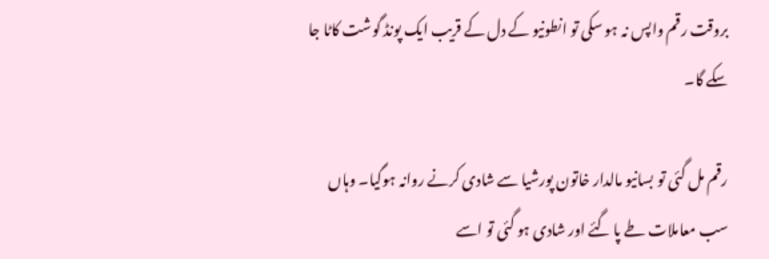بروقت رقم واپس نہ ہو سکی تو انطونیو کے دل کے قریب ایک پونڈ گوشت کاٹا جا سکے گا۔

رقم مل گئی تو بسانیو مالدار خاتون پورشیا سے شادی کرنے روانہ ہوگیا۔ وہاں سب معاملات طے پا گئے اور شادی ہو گئی تو اسے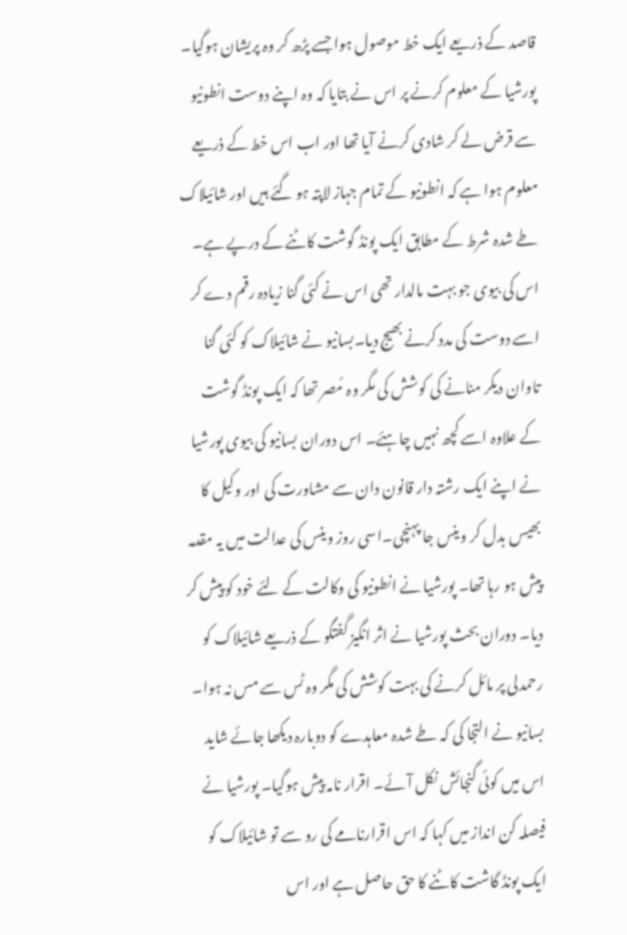قاصد کے ذریعے ایک خط موصول ہوا جسے پڑھ کر وہ پریشان ہوگیا۔ پورشیا کے معلوم کرنے پر اس نے بتایا کہ وہ اپنے دوست انطونیو سے قرض لے کر شادی کرنے آیا تھا اور اب اس خط کے ذریعے معلوم ہوا ہے کہ انطونیو کے تمام جہاز لاپتہ ہو گئے ہیں اور شائیلاک طے شدہ شرط کے مطابق ایک پونڈ گوشت کاٹنے کے درپے ہے۔ اس کی بیوی جو بہت مالدار تھی اس نے کئی گنا زیادہ رقم دے کر اسے دوست کی مدد کرنے بھیج دیا۔بسانیو نے شائیلاک کو کئی گنا تاوان دیکر منانے کی کوشش کی مگر وہ مُصر تھا کہ ایک پونڈ گوشت کے علاوہ اسے کچھ نہیں چاہئے۔ اس دوران بسانیو کی بیوی پورشیا نے اپنے ایک رشتہ دار قانون دان سے مشاورت کی اور وکیل کا بھیس بدل کر وینس جا پہنچی۔اسی روز وینس کی عدالت میں یہ مقدمہ پیش ہو رہا تھا۔ پورشیا نے انطونیو کی وکالت کے لئے خود کو پیش کر دیا۔ دوران بحث پورشیا نے اثر انگیز گفتگو کے ذریعے شائیلاک کو رحمدلی پر مائل کرنے کی بہت کوشش کی مگر وہ ٹس سے مس نہ ہوا۔ بسانیو نے التجا کی کہ طے شدہ معاہدے کو دوبارہ دیکھا جائے شاید اس میں کوئی گنجائش نکل آئے۔ اقرار نامہ پیش ہوگیا۔ پورشیا نے فیصلہ کن انداز میں کہا کہ اس اقرارنامے کی رو سے تو شائیلاک کو ایک پونڈ گاشت کاٹنے کا حق حاصل ہے اور اس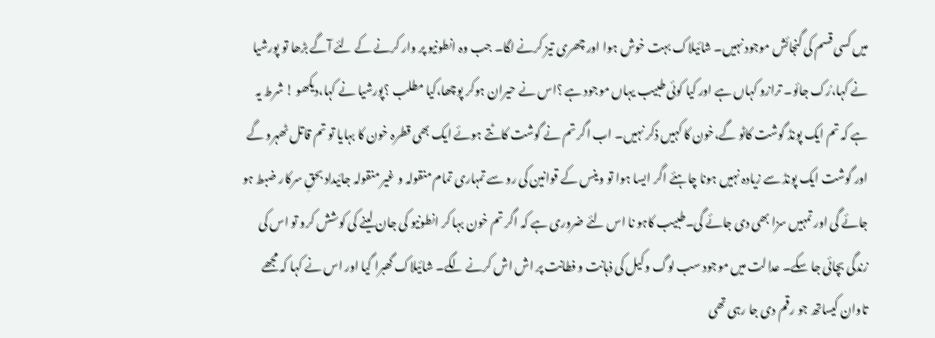میں کسی قسم کی گنجائش موجود نہیں۔ شائیلاک بہت خوش ہوا اور چھری تیز کرنے لگا۔ جب وہ انطونیو پر وار کرنے کے لئے آگے بڑھا تو پورشیا نے کہا،رُک جائو۔ ترازو کہاں ہے اور کیا کوئی طبیب یہاں موجود ہے ؟اس نے حیران ہوکر پوچھا،کیا مطلب ؟پورشیا نے کہا،دیکھو ! شرط یہ ہے کہ تم ایک پونڈ گوشت کاٹو گے،خون کا کہیں ذکر نہیں۔ اب اگر تم نے گوشت کاٹتے ہوئے ایک بھی قطرہ خون کا بہایا تو تم قاتل ٹھہرو گے اور گوشت ایک پونڈ سے زیادہ نہیں ہونا چاہئے اگر ایسا ہوا تو وینس کے قوانین کی رو سے تمہاری تمام منقولہ و غیر منقولہ جائیداد بحقِ سرکار ضبط ہو جائے گی اور تمہیں سزا بھی دی جائے گی۔طبیب کاہو نا اس لئے ضروری ہے کہ اگر تم خون بہا کر انطونیو کی جان لینے کی کوشش کرو تو اس کی زندگی بچائی جا سکے۔ عدالت میں موجود سب لوگ وکیل کی ذہانت و فطانت پر اش اش کرنے لگے۔ شائیلاک گھبرا گیا اور اس نے کہا کہ مجھے تاوان کیساتھ جو رقم دی جا رہی تھی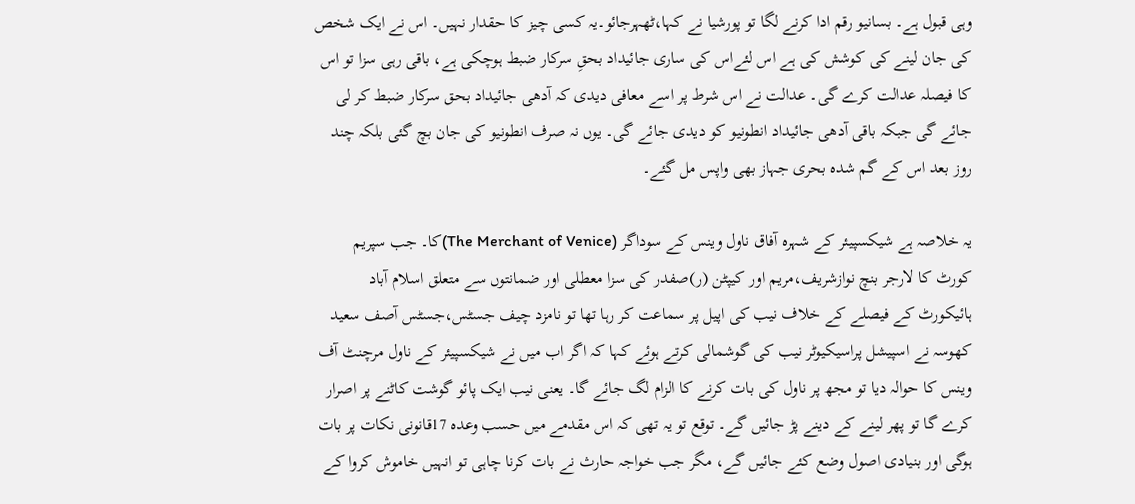وہی قبول ہے۔ بسانیو رقم ادا کرنے لگا تو پورشیا نے کہا،ٹھہرجائو۔یہ کسی چیز کا حقدار نہیں۔ اس نے ایک شخص کی جان لینے کی کوشش کی ہے اس لئےاس کی ساری جائیداد بحقِ سرکار ضبط ہوچکی ہے، باقی رہی سزا تو اس کا فیصلہ عدالت کرے گی۔ عدالت نے اس شرط پر اسے معافی دیدی کہ آدھی جائیداد بحق سرکار ضبط کر لی جائے گی جبکہ باقی آدھی جائیداد انطونیو کو دیدی جائے گی۔ یوں نہ صرف انطونیو کی جان بچ گئی بلکہ چند روز بعد اس کے گم شدہ بحری جہاز بھی واپس مل گئے۔

یہ خلاصہ ہے شیکسپیئر کے شہرہ آفاق ناول وینس کے سوداگر (The Merchant of Venice)کا۔ جب سپریم کورٹ کا لارجر بنچ نوازشریف،مریم اور کیپٹن (ر)صفدر کی سزا معطلی اور ضمانتوں سے متعلق اسلام آباد ہائیکورٹ کے فیصلے کے خلاف نیب کی اپیل پر سماعت کر رہا تھا تو نامزد چیف جسٹس،جسٹس آصف سعید کھوسہ نے اسپیشل پراسیکیوٹر نیب کی گوشمالی کرتے ہوئے کہا کہ اگر اب میں نے شیکسپیئر کے ناول مرچنٹ آف وینس کا حوالہ دیا تو مجھ پر ناول کی بات کرنے کا الزام لگ جائے گا۔ یعنی نیب ایک پائو گوشت کاٹنے پر اصرار کرے گا تو پھر لینے کے دینے پڑ جائیں گے۔ توقع تو یہ تھی کہ اس مقدمے میں حسب وعدہ 17قانونی نکات پر بات ہوگی اور بنیادی اصول وضع کئے جائیں گے، مگر جب خواجہ حارث نے بات کرنا چاہی تو انہیں خاموش کروا کے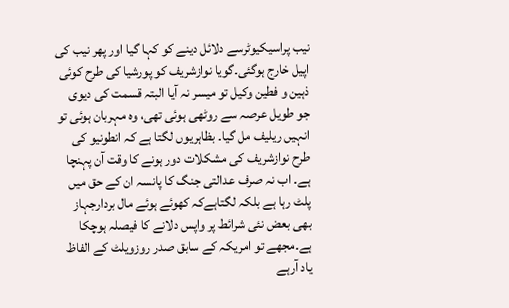نیب پراسیکیوٹرسے دلائل دینے کو کہا گیا اور پھر نیب کی اپیل خارج ہوگئی۔گویا نوازشریف کو پورشیا کی طرح کوئی ذہین و فطین وکیل تو میسر نہ آیا البتہ قسمت کی دیوی جو طویل عرصہ سے روٹھی ہوئی تھی، وہ مہربان ہوئی تو انہیں ریلیف مل گیا۔ بظاہریوں لگتا ہے کہ انطونیو کی طرح نوازشریف کی مشکلات دور ہونے کا وقت آن پہنچا ہے۔ اب نہ صرف عدالتی جنگ کا پانسہ ان کے حق میں پلٹ رہا ہے بلکہ لگتاہےکہ کھوئے ہوئے مال بردارجہاز بھی بعض نئی شرائط پر واپس دلانے کا فیصلہ ہوچکا ہے۔مجھے تو امریکہ کے سابق صدر روزویلٹ کے الفاظ یاد آرہے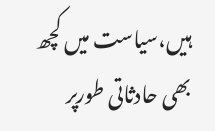ہیں،سیاست میں کچھ بھی حادثاتی طورپر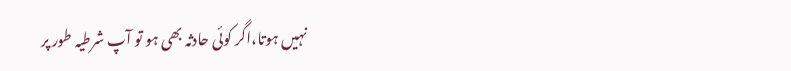نہیں ہوتا،اگر کوئی حادثہ بھی ہو تو آپ شرطیہ طور پر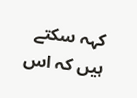کہہ سکتے ہیں کہ اس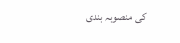کی منصوبہ بندی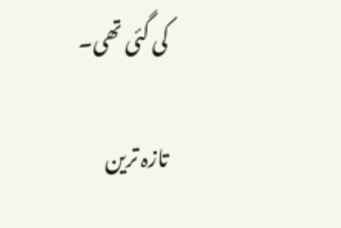کی گئی تھی۔

تازہ ترین